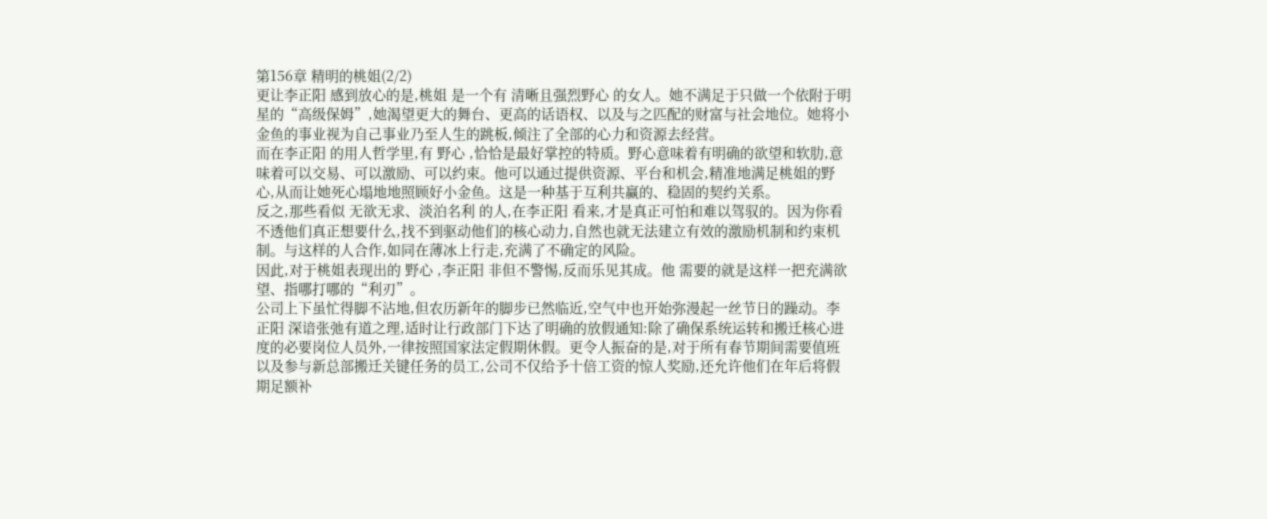第156章 精明的桃姐(2/2)
更让李正阳 感到放心的是,桃姐 是一个有 清晰且强烈野心 的女人。她不满足于只做一个依附于明星的“高级保姆”,她渴望更大的舞台、更高的话语权、以及与之匹配的财富与社会地位。她将小金鱼的事业视为自己事业乃至人生的跳板,倾注了全部的心力和资源去经营。
而在李正阳 的用人哲学里,有 野心 ,恰恰是最好掌控的特质。野心意味着有明确的欲望和软肋,意味着可以交易、可以激励、可以约束。他可以通过提供资源、平台和机会,精准地满足桃姐的野心,从而让她死心塌地地照顾好小金鱼。这是一种基于互利共赢的、稳固的契约关系。
反之,那些看似 无欲无求、淡泊名利 的人,在李正阳 看来,才是真正可怕和难以驾驭的。因为你看不透他们真正想要什么,找不到驱动他们的核心动力,自然也就无法建立有效的激励机制和约束机制。与这样的人合作,如同在薄冰上行走,充满了不确定的风险。
因此,对于桃姐表现出的 野心 ,李正阳 非但不警惕,反而乐见其成。他 需要的就是这样一把充满欲望、指哪打哪的“利刃”。
公司上下虽忙得脚不沾地,但农历新年的脚步已然临近,空气中也开始弥漫起一丝节日的躁动。李正阳 深谙张弛有道之理,适时让行政部门下达了明确的放假通知:除了确保系统运转和搬迁核心进度的必要岗位人员外,一律按照国家法定假期休假。更令人振奋的是,对于所有春节期间需要值班以及参与新总部搬迁关键任务的员工,公司不仅给予十倍工资的惊人奖励,还允许他们在年后将假期足额补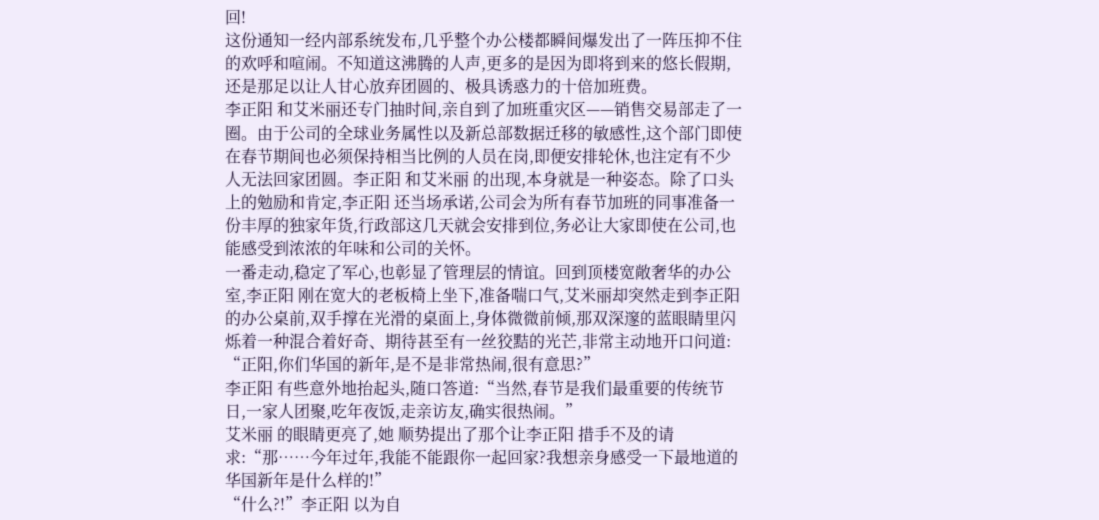回!
这份通知一经内部系统发布,几乎整个办公楼都瞬间爆发出了一阵压抑不住的欢呼和喧闹。不知道这沸腾的人声,更多的是因为即将到来的悠长假期,还是那足以让人甘心放弃团圆的、极具诱惑力的十倍加班费。
李正阳 和艾米丽还专门抽时间,亲自到了加班重灾区——销售交易部走了一圈。由于公司的全球业务属性以及新总部数据迁移的敏感性,这个部门即使在春节期间也必须保持相当比例的人员在岗,即便安排轮休,也注定有不少人无法回家团圆。李正阳 和艾米丽 的出现,本身就是一种姿态。除了口头上的勉励和肯定,李正阳 还当场承诺,公司会为所有春节加班的同事准备一份丰厚的独家年货,行政部这几天就会安排到位,务必让大家即使在公司,也能感受到浓浓的年味和公司的关怀。
一番走动,稳定了军心,也彰显了管理层的情谊。回到顶楼宽敞奢华的办公室,李正阳 刚在宽大的老板椅上坐下,准备喘口气,艾米丽却突然走到李正阳的办公桌前,双手撑在光滑的桌面上,身体微微前倾,那双深邃的蓝眼睛里闪烁着一种混合着好奇、期待甚至有一丝狡黠的光芒,非常主动地开口问道:
“正阳,你们华国的新年,是不是非常热闹,很有意思?”
李正阳 有些意外地抬起头,随口答道:“当然,春节是我们最重要的传统节日,一家人团聚,吃年夜饭,走亲访友,确实很热闹。”
艾米丽 的眼睛更亮了,她 顺势提出了那个让李正阳 措手不及的请求:“那……今年过年,我能不能跟你一起回家?我想亲身感受一下最地道的华国新年是什么样的!”
“什么?!”李正阳 以为自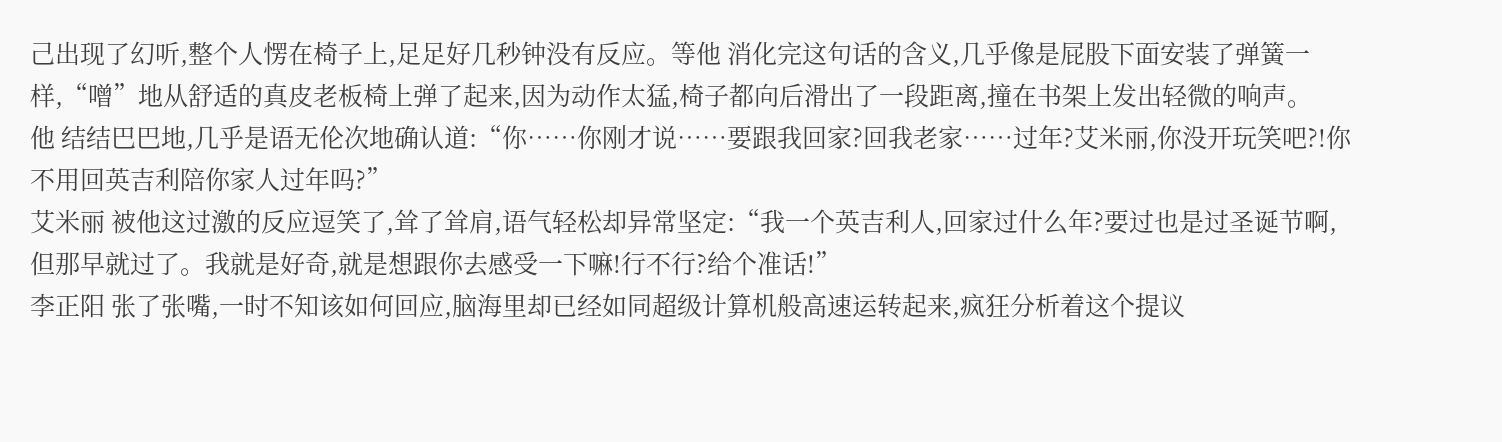己出现了幻听,整个人愣在椅子上,足足好几秒钟没有反应。等他 消化完这句话的含义,几乎像是屁股下面安装了弹簧一样,“噌”地从舒适的真皮老板椅上弹了起来,因为动作太猛,椅子都向后滑出了一段距离,撞在书架上发出轻微的响声。
他 结结巴巴地,几乎是语无伦次地确认道:“你……你刚才说……要跟我回家?回我老家……过年?艾米丽,你没开玩笑吧?!你不用回英吉利陪你家人过年吗?”
艾米丽 被他这过激的反应逗笑了,耸了耸肩,语气轻松却异常坚定:“我一个英吉利人,回家过什么年?要过也是过圣诞节啊,但那早就过了。我就是好奇,就是想跟你去感受一下嘛!行不行?给个准话!”
李正阳 张了张嘴,一时不知该如何回应,脑海里却已经如同超级计算机般高速运转起来,疯狂分析着这个提议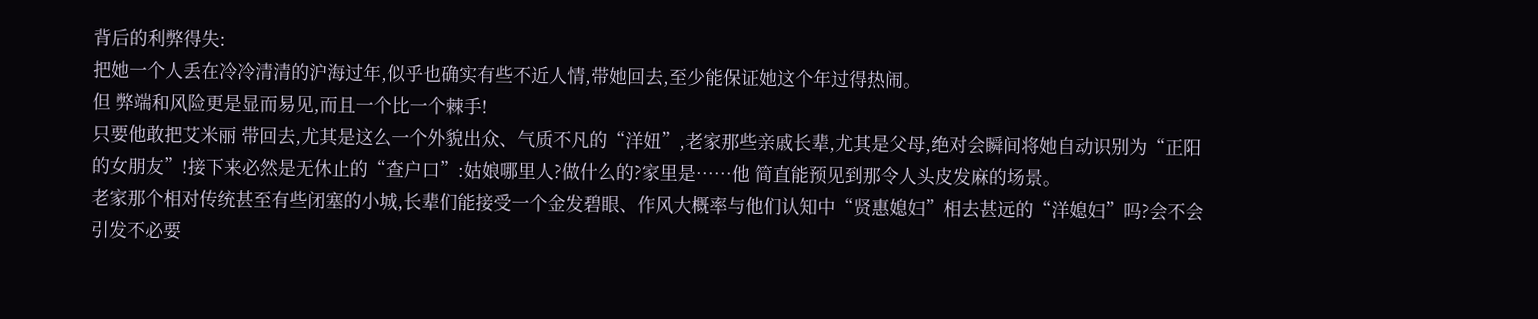背后的利弊得失:
把她一个人丢在冷冷清清的沪海过年,似乎也确实有些不近人情,带她回去,至少能保证她这个年过得热闹。
但 弊端和风险更是显而易见,而且一个比一个棘手!
只要他敢把艾米丽 带回去,尤其是这么一个外貌出众、气质不凡的“洋妞”,老家那些亲戚长辈,尤其是父母,绝对会瞬间将她自动识别为“正阳的女朋友”!接下来必然是无休止的“查户口”:姑娘哪里人?做什么的?家里是……他 简直能预见到那令人头皮发麻的场景。
老家那个相对传统甚至有些闭塞的小城,长辈们能接受一个金发碧眼、作风大概率与他们认知中“贤惠媳妇”相去甚远的“洋媳妇”吗?会不会引发不必要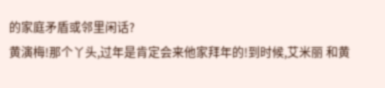的家庭矛盾或邻里闲话?
黄演梅!那个丫头,过年是肯定会来他家拜年的!到时候,艾米丽 和黄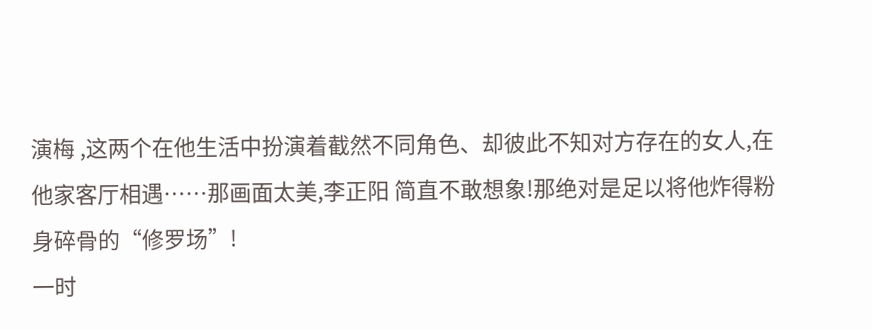演梅 ,这两个在他生活中扮演着截然不同角色、却彼此不知对方存在的女人,在他家客厅相遇……那画面太美,李正阳 简直不敢想象!那绝对是足以将他炸得粉身碎骨的“修罗场”!
一时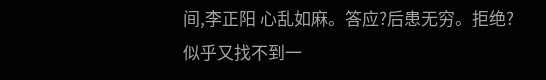间,李正阳 心乱如麻。答应?后患无穷。拒绝?似乎又找不到一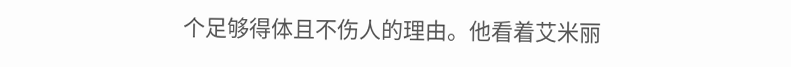个足够得体且不伤人的理由。他看着艾米丽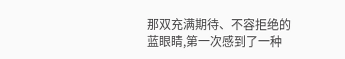那双充满期待、不容拒绝的蓝眼睛,第一次感到了一种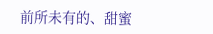前所未有的、甜蜜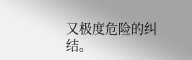又极度危险的纠结。